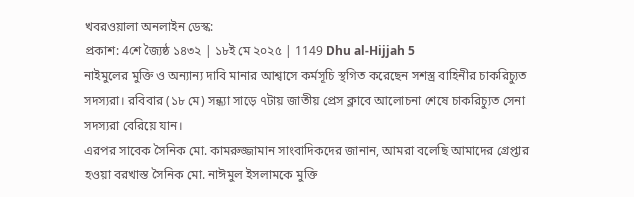খবরওয়ালা অনলাইন ডেস্ক:
প্রকাশ: 4শে জ্যৈষ্ঠ ১৪৩২ | ১৮ই মে ২০২৫ | 1149 Dhu al-Hijjah 5
নাইমুলের মুক্তি ও অন্যান্য দাবি মানার আশ্বাসে কর্মসূচি স্থগিত করেছেন সশস্ত্র বাহিনীর চাকরিচ্যুত সদস্যরা। রবিবার (১৮ মে) সন্ধ্যা সাড়ে ৭টায় জাতীয় প্রেস ক্লাবে আলোচনা শেষে চাকরিচ্যুত সেনা সদস্যরা বেরিয়ে যান।
এরপর সাবেক সৈনিক মো. কামরুজ্জামান সাংবাদিকদের জানান, আমরা বলেছি আমাদের গ্রেপ্তার হওয়া বরখাস্ত সৈনিক মো. নাঈমুল ইসলামকে মুক্তি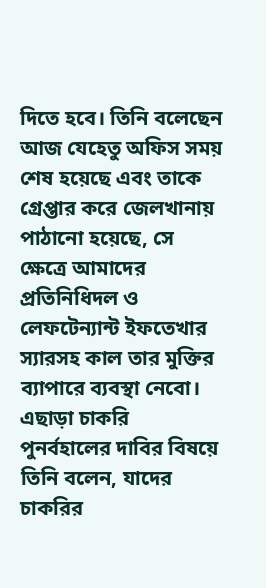দিতে হবে। তিনি বলেছেন আজ যেহেতু অফিস সময় শেষ হয়েছে এবং তাকে গ্রেপ্তার করে জেলখানায় পাঠানো হয়েছে, সে ক্ষেত্রে আমাদের প্রতিনিধিদল ও লেফটেন্যান্ট ইফতেখার স্যারসহ কাল তার মুক্তির ব্যাপারে ব্যবস্থা নেবো।
এছাড়া চাকরি পুনর্বহালের দাবির বিষয়ে তিনি বলেন, যাদের চাকরির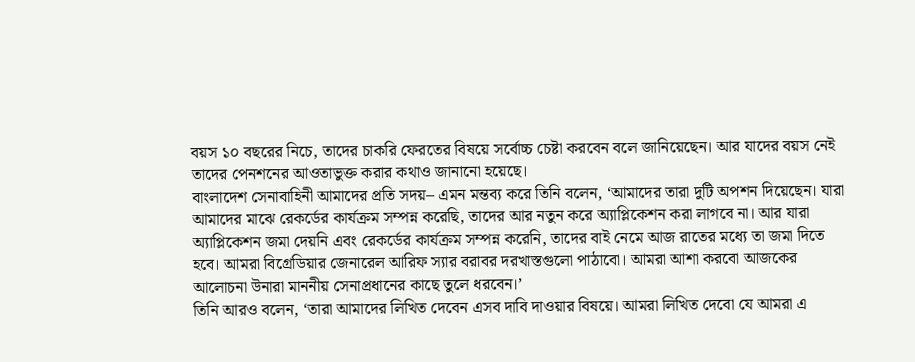বয়স ১০ বছরের নিচে, তাদের চাকরি ফেরতের বিষয়ে সর্বোচ্চ চেষ্টা করবেন বলে জানিয়েছেন। আর যাদের বয়স নেই তাদের পেনশনের আওতাভুক্ত করার কথাও জানানো হয়েছে।
বাংলাদেশ সেনাবাহিনী আমাদের প্রতি সদয়– এমন মন্তব্য করে তিনি বলেন, ‘আমাদের তারা দুটি অপশন দিয়েছেন। যারা আমাদের মাঝে রেকর্ডের কার্যক্রম সম্পন্ন করেছি, তাদের আর নতুন করে অ্যাপ্লিকেশন করা লাগবে না। আর যারা অ্যাপ্লিকেশন জমা দেয়নি এবং রেকর্ডের কার্যক্রম সম্পন্ন করেনি, তাদের বাই নেমে আজ রাতের মধ্যে তা জমা দিতে হবে। আমরা বিগ্রেডিয়ার জেনারেল আরিফ স্যার বরাবর দরখাস্তগুলো পাঠাবো। আমরা আশা করবো আজকের আলোচনা উনারা মাননীয় সেনাপ্রধানের কাছে তুলে ধরবেন।’
তিনি আরও বলেন, ‘তারা আমাদের লিখিত দেবেন এসব দাবি দাওয়ার বিষয়ে। আমরা লিখিত দেবো যে আমরা এ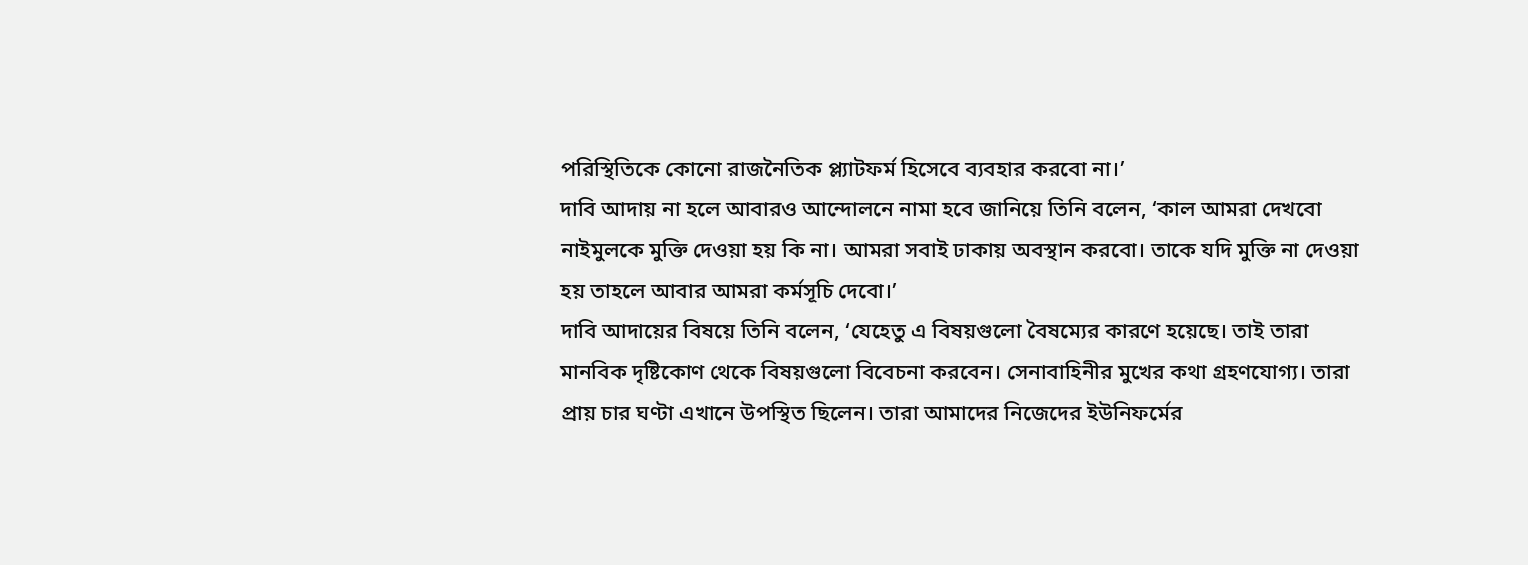পরিস্থিতিকে কোনো রাজনৈতিক প্ল্যাটফর্ম হিসেবে ব্যবহার করবো না।’
দাবি আদায় না হলে আবারও আন্দোলনে নামা হবে জানিয়ে তিনি বলেন, ‘কাল আমরা দেখবো নাইমুলকে মুক্তি দেওয়া হয় কি না। আমরা সবাই ঢাকায় অবস্থান করবো। তাকে যদি মুক্তি না দেওয়া হয় তাহলে আবার আমরা কর্মসূচি দেবো।’
দাবি আদায়ের বিষয়ে তিনি বলেন, ‘যেহেতু এ বিষয়গুলো বৈষম্যের কারণে হয়েছে। তাই তারা মানবিক দৃষ্টিকোণ থেকে বিষয়গুলো বিবেচনা করবেন। সেনাবাহিনীর মুখের কথা গ্রহণযোগ্য। তারা প্রায় চার ঘণ্টা এখানে উপস্থিত ছিলেন। তারা আমাদের নিজেদের ইউনিফর্মের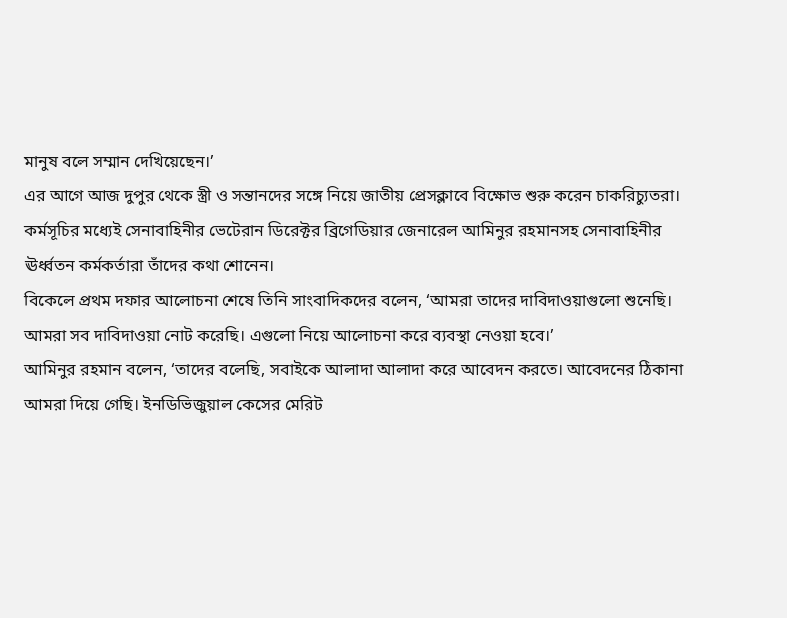মানুষ বলে সম্মান দেখিয়েছেন।’
এর আগে আজ দুপুর থেকে স্ত্রী ও সন্তানদের সঙ্গে নিয়ে জাতীয় প্রেসক্লাবে বিক্ষোভ শুরু করেন চাকরিচ্যুতরা। কর্মসূচির মধ্যেই সেনাবাহিনীর ভেটেরান ডিরেক্টর ব্রিগেডিয়ার জেনারেল আমিনুর রহমানসহ সেনাবাহিনীর ঊর্ধ্বতন কর্মকর্তারা তাঁদের কথা শোনেন।
বিকেলে প্রথম দফার আলোচনা শেষে তিনি সাংবাদিকদের বলেন, ‘আমরা তাদের দাবিদাওয়াগুলো শুনেছি। আমরা সব দাবিদাওয়া নোট করেছি। এগুলো নিয়ে আলোচনা করে ব্যবস্থা নেওয়া হবে।’
আমিনুর রহমান বলেন, ‘তাদের বলেছি, সবাইকে আলাদা আলাদা করে আবেদন করতে। আবেদনের ঠিকানা আমরা দিয়ে গেছি। ইনডিভিজুয়াল কেসের মেরিট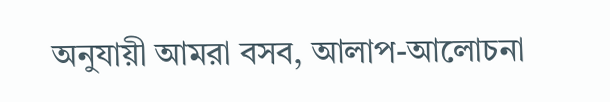অনুযায়ী আমরা বসব, আলাপ-আলোচনা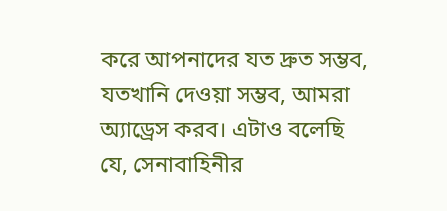করে আপনাদের যত দ্রুত সম্ভব, যতখানি দেওয়া সম্ভব, আমরা অ্যাড্রেস করব। এটাও বলেছি যে, সেনাবাহিনীর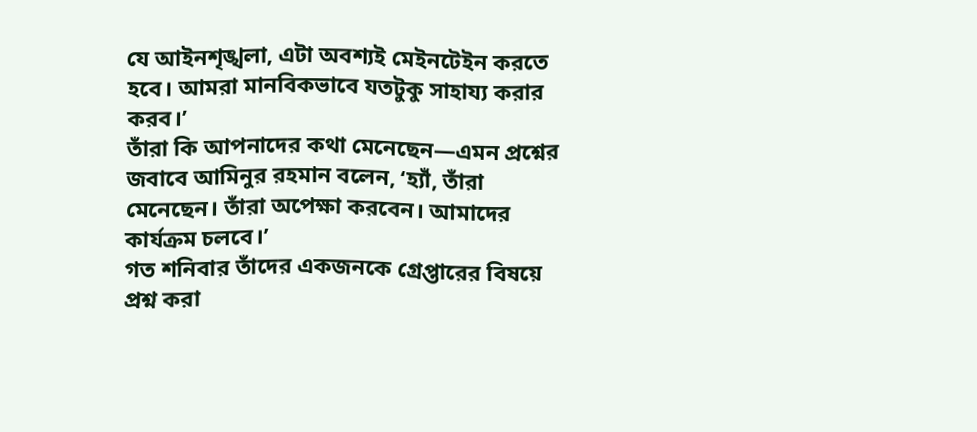যে আইনশৃঙ্খলা, এটা অবশ্যই মেইনটেইন করতে হবে। আমরা মানবিকভাবে যতটুকু সাহায্য করার করব।’
তাঁরা কি আপনাদের কথা মেনেছেন—এমন প্রশ্নের জবাবে আমিনুর রহমান বলেন, ‘হ্যাঁ, তাঁরা মেনেছেন। তাঁরা অপেক্ষা করবেন। আমাদের কার্যক্রম চলবে।’
গত শনিবার তাঁদের একজনকে গ্রেপ্তারের বিষয়ে প্রশ্ন করা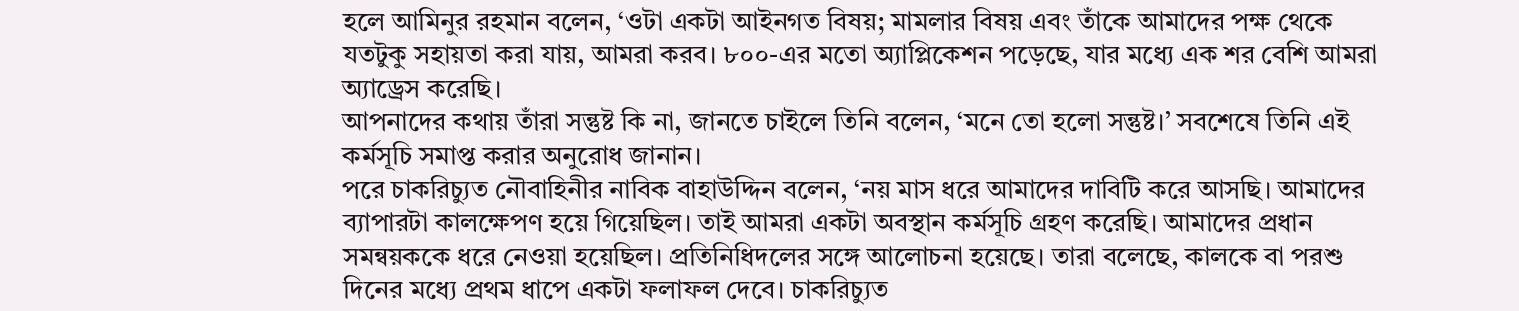হলে আমিনুর রহমান বলেন, ‘ওটা একটা আইনগত বিষয়; মামলার বিষয় এবং তাঁকে আমাদের পক্ষ থেকে যতটুকু সহায়তা করা যায়, আমরা করব। ৮০০-এর মতো অ্যাপ্লিকেশন পড়েছে, যার মধ্যে এক শর বেশি আমরা অ্যাড্রেস করেছি।
আপনাদের কথায় তাঁরা সন্তুষ্ট কি না, জানতে চাইলে তিনি বলেন, ‘মনে তো হলো সন্তুষ্ট।’ সবশেষে তিনি এই কর্মসূচি সমাপ্ত করার অনুরোধ জানান।
পরে চাকরিচ্যুত নৌবাহিনীর নাবিক বাহাউদ্দিন বলেন, ‘নয় মাস ধরে আমাদের দাবিটি করে আসছি। আমাদের ব্যাপারটা কালক্ষেপণ হয়ে গিয়েছিল। তাই আমরা একটা অবস্থান কর্মসূচি গ্রহণ করেছি। আমাদের প্রধান সমন্বয়ককে ধরে নেওয়া হয়েছিল। প্রতিনিধিদলের সঙ্গে আলোচনা হয়েছে। তারা বলেছে, কালকে বা পরশু দিনের মধ্যে প্রথম ধাপে একটা ফলাফল দেবে। চাকরিচ্যুত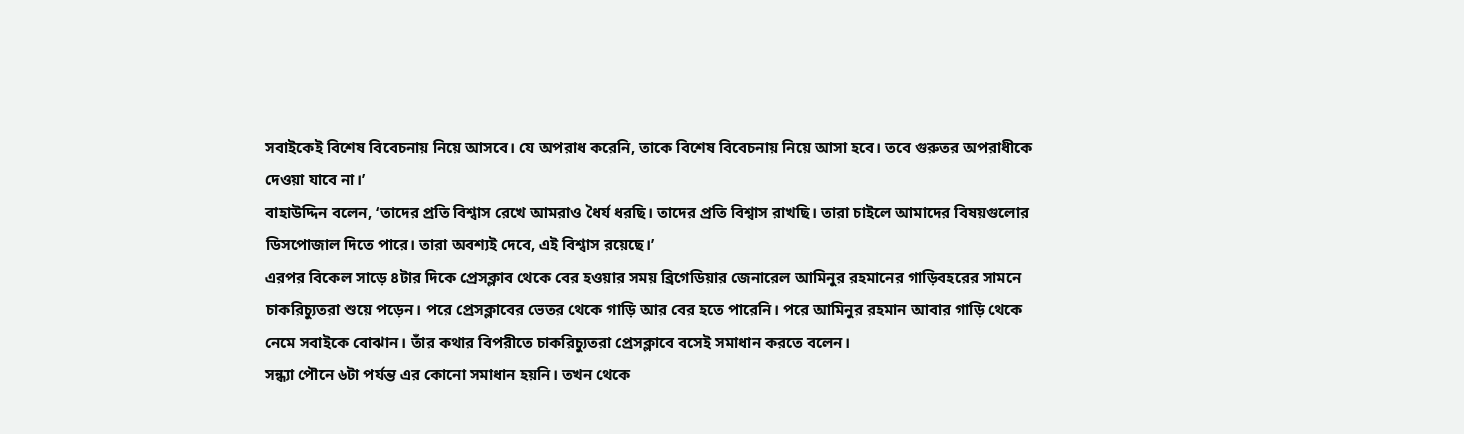সবাইকেই বিশেষ বিবেচনায় নিয়ে আসবে। যে অপরাধ করেনি, তাকে বিশেষ বিবেচনায় নিয়ে আসা হবে। তবে গুরুতর অপরাধীকে দেওয়া যাবে না।’
বাহাউদ্দিন বলেন, ‘তাদের প্রতি বিশ্বাস রেখে আমরাও ধৈর্য ধরছি। তাদের প্রতি বিশ্বাস রাখছি। তারা চাইলে আমাদের বিষয়গুলোর ডিসপোজাল দিতে পারে। তারা অবশ্যই দেবে, এই বিশ্বাস রয়েছে।’
এরপর বিকেল সাড়ে ৪টার দিকে প্রেসক্লাব থেকে বের হওয়ার সময় ব্রিগেডিয়ার জেনারেল আমিনুর রহমানের গাড়িবহরের সামনে চাকরিচ্যুতরা শুয়ে পড়েন। পরে প্রেসক্লাবের ভেতর থেকে গাড়ি আর বের হতে পারেনি। পরে আমিনুর রহমান আবার গাড়ি থেকে নেমে সবাইকে বোঝান। তাঁর কথার বিপরীতে চাকরিচ্যুতরা প্রেসক্লাবে বসেই সমাধান করতে বলেন।
সন্ধ্যা পৌনে ৬টা পর্যন্ত এর কোনো সমাধান হয়নি। তখন থেকে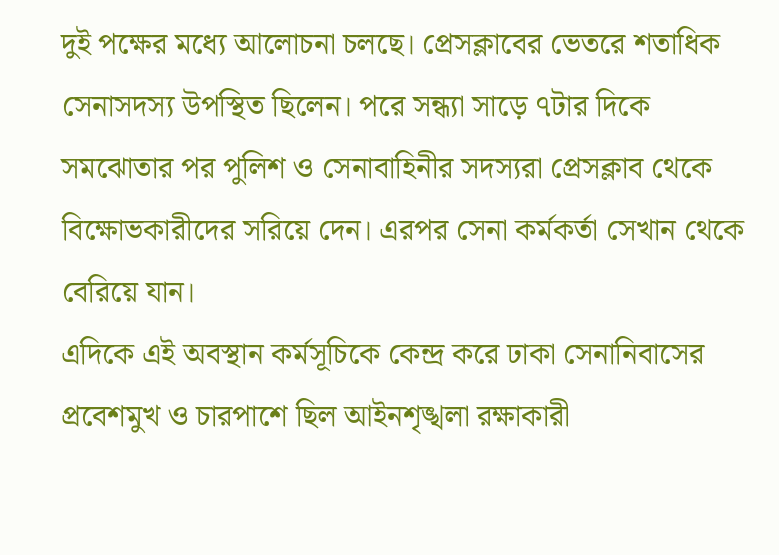দুই পক্ষের মধ্যে আলোচনা চলছে। প্রেসক্লাবের ভেতরে শতাধিক সেনাসদস্য উপস্থিত ছিলেন। পরে সন্ধ্যা সাড়ে ৭টার দিকে সমঝোতার পর পুলিশ ও সেনাবাহিনীর সদস্যরা প্রেসক্লাব থেকে বিক্ষোভকারীদের সরিয়ে দেন। এরপর সেনা কর্মকর্তা সেখান থেকে বেরিয়ে যান।
এদিকে এই অবস্থান কর্মসূচিকে কেন্দ্র করে ঢাকা সেনানিবাসের প্রবেশমুখ ও চারপাশে ছিল আইনশৃঙ্খলা রক্ষাকারী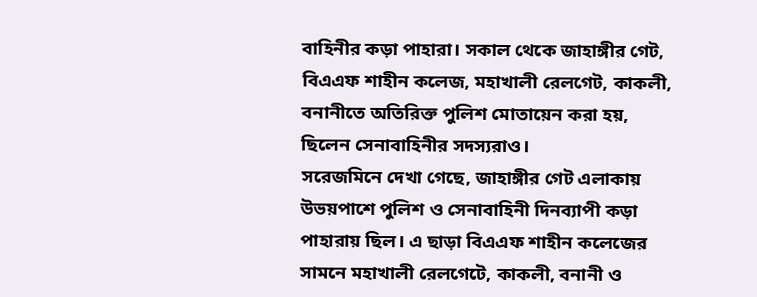বাহিনীর কড়া পাহারা। সকাল থেকে জাহাঙ্গীর গেট, বিএএফ শাহীন কলেজ, মহাখালী রেলগেট, কাকলী, বনানীতে অতিরিক্ত পুলিশ মোতায়েন করা হয়, ছিলেন সেনাবাহিনীর সদস্যরাও।
সরেজমিনে দেখা গেছে, জাহাঙ্গীর গেট এলাকায় উভয়পাশে পুলিশ ও সেনাবাহিনী দিনব্যাপী কড়া পাহারায় ছিল। এ ছাড়া বিএএফ শাহীন কলেজের সামনে মহাখালী রেলগেটে, কাকলী, বনানী ও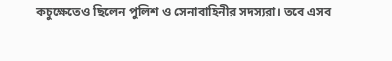কচুক্ষেতেও ছিলেন পুলিশ ও সেনাবাহিনীর সদস্যরা। তবে এসব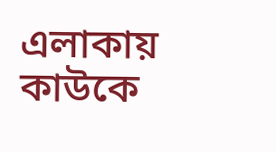এলাকায় কাউকে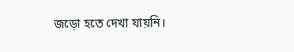জড়ো হতে দেখা যায়নি।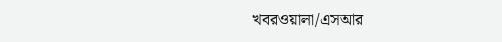খবরওয়ালা/এসআর